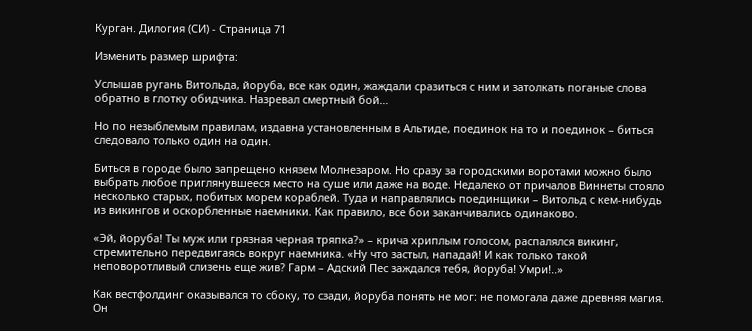Курган. Дилогия (СИ) - Страница 71

Изменить размер шрифта:

Услышав ругань Витольда, йоруба, все как один, жаждали сразиться с ним и затолкать поганые слова обратно в глотку обидчика. Назревал смертный бой…

Но по незыблемым правилам, издавна установленным в Альтиде, поединок на то и поединок – биться следовало только один на один.

Биться в городе было запрещено князем Молнезаром. Но сразу за городскими воротами можно было выбрать любое приглянувшееся место на суше или даже на воде. Недалеко от причалов Виннеты стояло несколько старых, побитых морем кораблей. Туда и направлялись поединщики – Витольд с кем-нибудь из викингов и оскорбленные наемники. Как правило, все бои заканчивались одинаково.

«Эй, йоруба! Ты муж или грязная черная тряпка?» – крича хриплым голосом, распалялся викинг, стремительно передвигаясь вокруг наемника. «Ну что застыл, нападай! И как только такой неповоротливый слизень еще жив? Гарм – Адский Пес заждался тебя, йоруба! Умри!..»

Как вестфолдинг оказывался то сбоку, то сзади, йоруба понять не мог: не помогала даже древняя магия. Он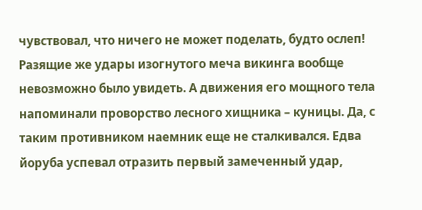чувствовал, что ничего не может поделать, будто ослеп! Разящие же удары изогнутого меча викинга вообще невозможно было увидеть. А движения его мощного тела напоминали проворство лесного хищника – куницы. Да, с таким противником наемник еще не сталкивался. Едва йоруба успевал отразить первый замеченный удар,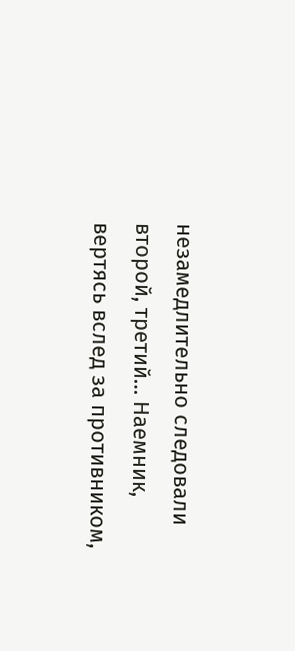незамедлительно следовали второй, третий… Наемник, вертясь вслед за противником,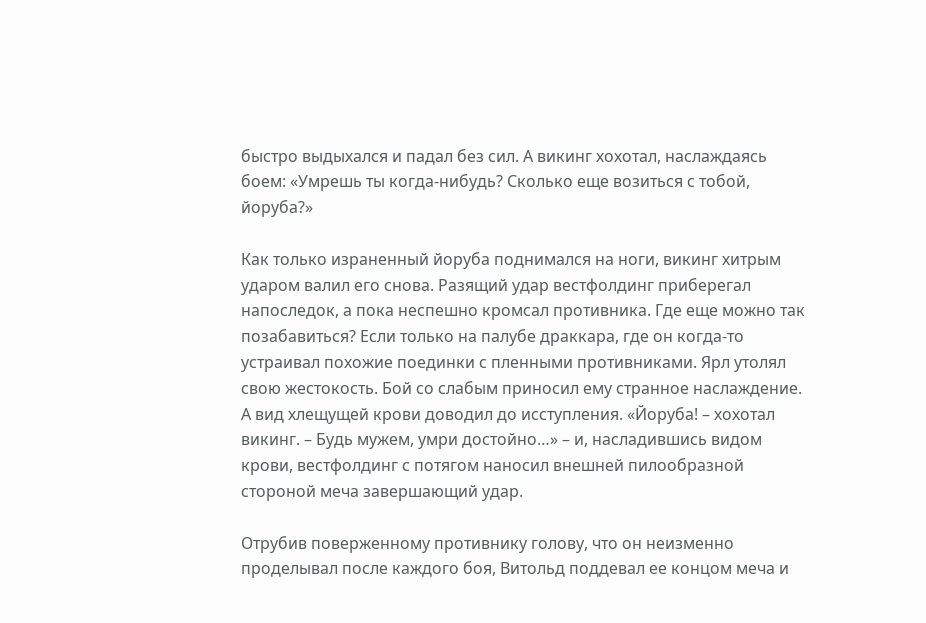быстро выдыхался и падал без сил. А викинг хохотал, наслаждаясь боем: «Умрешь ты когда-нибудь? Сколько еще возиться с тобой, йоруба?»

Как только израненный йоруба поднимался на ноги, викинг хитрым ударом валил его снова. Разящий удар вестфолдинг приберегал напоследок, а пока неспешно кромсал противника. Где еще можно так позабавиться? Если только на палубе драккара, где он когда-то устраивал похожие поединки с пленными противниками. Ярл утолял свою жестокость. Бой со слабым приносил ему странное наслаждение. А вид хлещущей крови доводил до исступления. «Йоруба! – хохотал викинг. – Будь мужем, умри достойно…» – и, насладившись видом крови, вестфолдинг с потягом наносил внешней пилообразной стороной меча завершающий удар.

Отрубив поверженному противнику голову, что он неизменно проделывал после каждого боя, Витольд поддевал ее концом меча и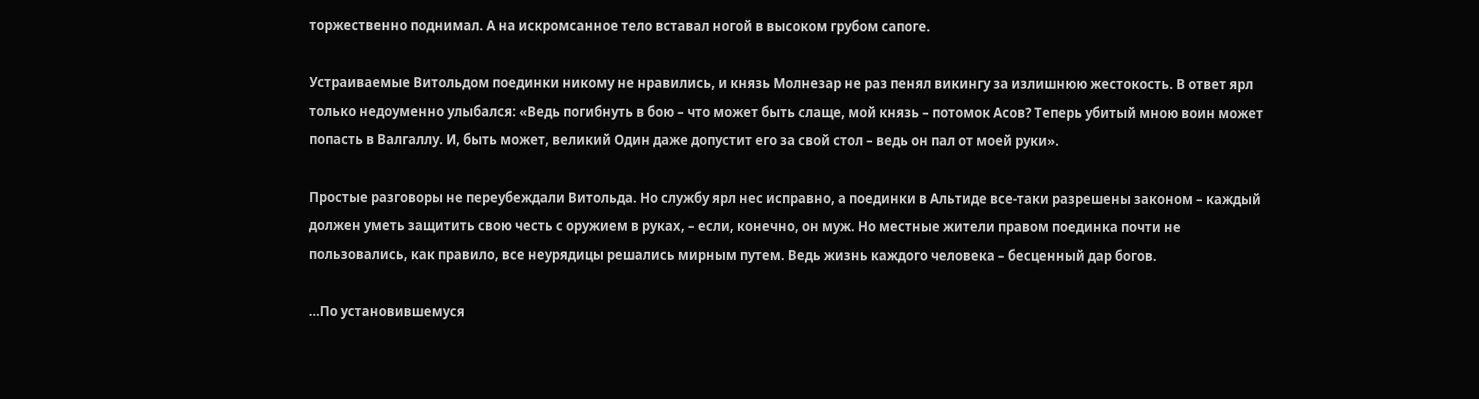торжественно поднимал. А на искромсанное тело вставал ногой в высоком грубом сапоге.

Устраиваемые Витольдом поединки никому не нравились, и князь Молнезар не раз пенял викингу за излишнюю жестокость. В ответ ярл только недоуменно улыбался: «Ведь погибнуть в бою – что может быть слаще, мой князь – потомок Асов? Теперь убитый мною воин может попасть в Валгаллу. И, быть может, великий Один даже допустит его за свой стол – ведь он пал от моей руки».

Простые разговоры не переубеждали Витольда. Но службу ярл нес исправно, а поединки в Альтиде все-таки разрешены законом – каждый должен уметь защитить свою честь с оружием в руках, – если, конечно, он муж. Но местные жители правом поединка почти не пользовались, как правило, все неурядицы решались мирным путем. Ведь жизнь каждого человека – бесценный дар богов.

…По установившемуся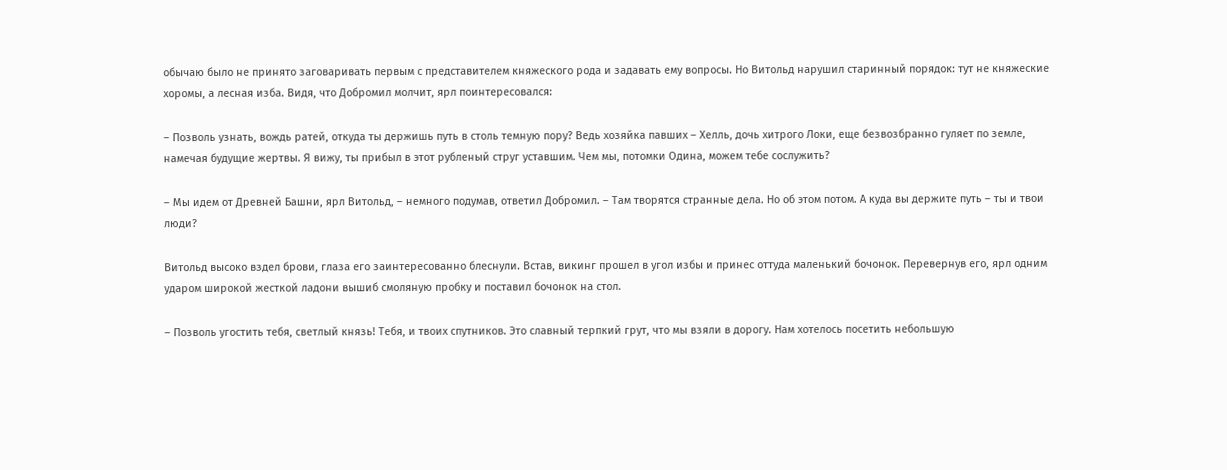обычаю было не принято заговаривать первым с представителем княжеского рода и задавать ему вопросы. Но Витольд нарушил старинный порядок: тут не княжеские хоромы, а лесная изба. Видя, что Добромил молчит, ярл поинтересовался:

– Позволь узнать, вождь ратей, откуда ты держишь путь в столь темную пору? Ведь хозяйка павших – Хелль, дочь хитрого Локи, еще безвозбранно гуляет по земле, намечая будущие жертвы. Я вижу, ты прибыл в этот рубленый струг уставшим. Чем мы, потомки Одина, можем тебе сослужить?

– Мы идем от Древней Башни, ярл Витольд, – немного подумав, ответил Добромил. – Там творятся странные дела. Но об этом потом. А куда вы держите путь – ты и твои люди?

Витольд высоко вздел брови, глаза его заинтересованно блеснули. Встав, викинг прошел в угол избы и принес оттуда маленький бочонок. Перевернув его, ярл одним ударом широкой жесткой ладони вышиб смоляную пробку и поставил бочонок на стол.

– Позволь угостить тебя, светлый князь! Тебя, и твоих спутников. Это славный терпкий грут, что мы взяли в дорогу. Нам хотелось посетить небольшую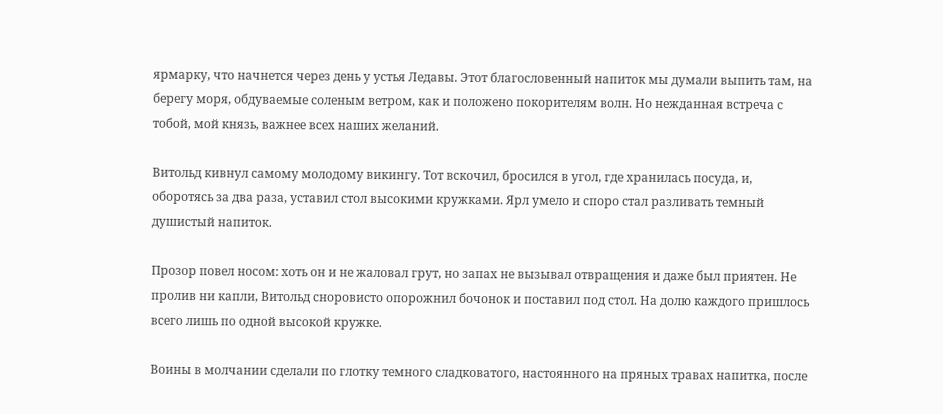ярмарку, что начнется через день у устья Ледавы. Этот благословенный напиток мы думали выпить там, на берегу моря, обдуваемые соленым ветром, как и положено покорителям волн. Но нежданная встреча с тобой, мой князь, важнее всех наших желаний.

Витольд кивнул самому молодому викингу. Тот вскочил, бросился в угол, где хранилась посуда, и, оборотясь за два раза, уставил стол высокими кружками. Ярл умело и споро стал разливать темный душистый напиток.

Прозор повел носом: хоть он и не жаловал грут, но запах не вызывал отвращения и даже был приятен. Не пролив ни капли, Витольд сноровисто опорожнил бочонок и поставил под стол. На долю каждого пришлось всего лишь по одной высокой кружке.

Воины в молчании сделали по глотку темного сладковатого, настоянного на пряных травах напитка, после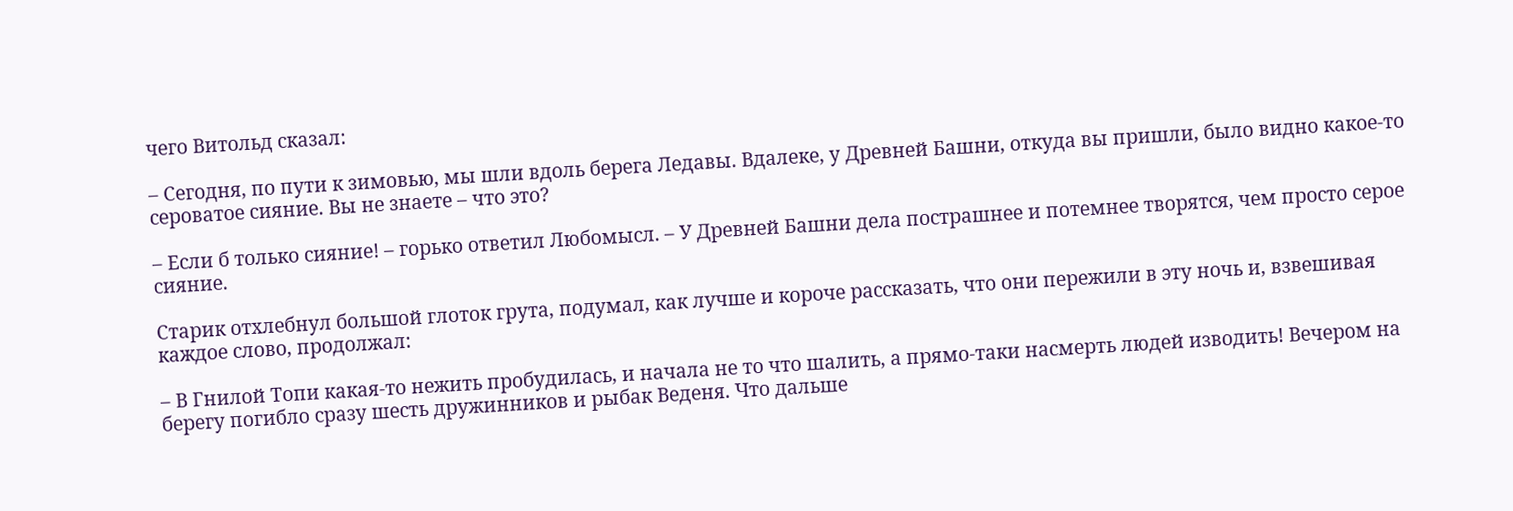чего Витольд сказал:

– Сегодня, по пути к зимовью, мы шли вдоль берега Ледавы. Вдалеке, у Древней Башни, откуда вы пришли, было видно какое-то сероватое сияние. Вы не знаете – что это?

– Если б только сияние! – горько ответил Любомысл. – У Древней Башни дела пострашнее и потемнее творятся, чем просто серое сияние.

Старик отхлебнул большой глоток грута, подумал, как лучше и короче рассказать, что они пережили в эту ночь и, взвешивая каждое слово, продолжал:

– В Гнилой Топи какая-то нежить пробудилась, и начала не то что шалить, а прямо-таки насмерть людей изводить! Вечером на берегу погибло сразу шесть дружинников и рыбак Веденя. Что дальше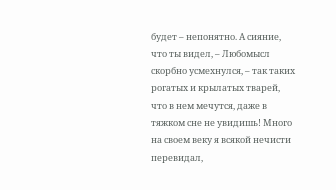будет – непонятно. А сияние, что ты видел, – Любомысл скорбно усмехнулся, – так таких рогатых и крылатых тварей, что в нем мечутся, даже в тяжком сне не увидишь! Много на своем веку я всякой нечисти перевидал,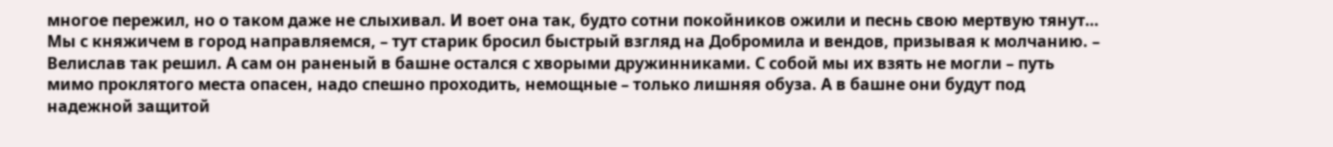многое пережил, но о таком даже не слыхивал. И воет она так, будто сотни покойников ожили и песнь свою мертвую тянут… Мы с княжичем в город направляемся, – тут старик бросил быстрый взгляд на Добромила и вендов, призывая к молчанию. – Велислав так решил. А сам он раненый в башне остался с хворыми дружинниками. С собой мы их взять не могли – путь мимо проклятого места опасен, надо спешно проходить, немощные – только лишняя обуза. А в башне они будут под надежной защитой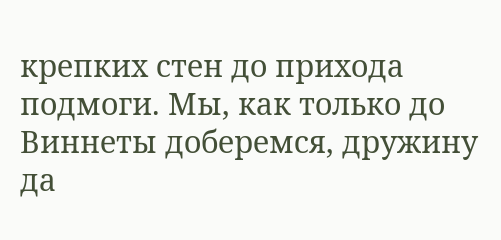крепких стен до прихода подмоги. Мы, как только до Виннеты доберемся, дружину да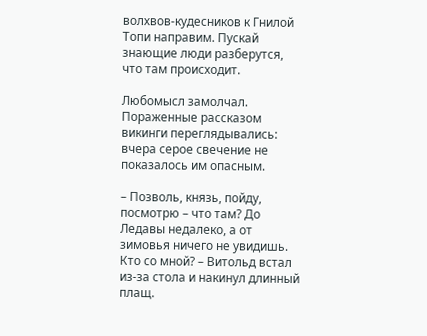волхвов-кудесников к Гнилой Топи направим. Пускай знающие люди разберутся, что там происходит.

Любомысл замолчал. Пораженные рассказом викинги переглядывались: вчера серое свечение не показалось им опасным.

– Позволь, князь, пойду, посмотрю – что там? До Ледавы недалеко, а от зимовья ничего не увидишь. Кто со мной? – Витольд встал из-за стола и накинул длинный плащ.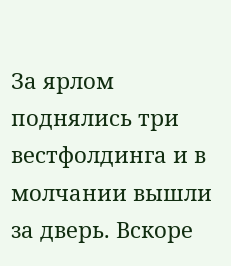За ярлом поднялись три вестфолдинга и в молчании вышли за дверь. Вскоре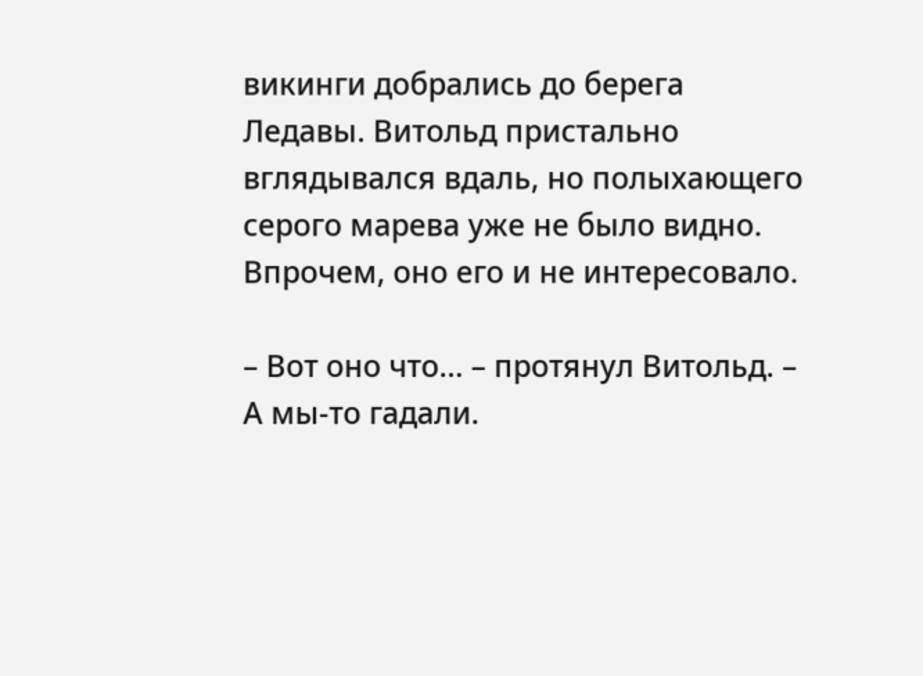викинги добрались до берега Ледавы. Витольд пристально вглядывался вдаль, но полыхающего серого марева уже не было видно. Впрочем, оно его и не интересовало.

– Вот оно что… – протянул Витольд. – А мы-то гадали.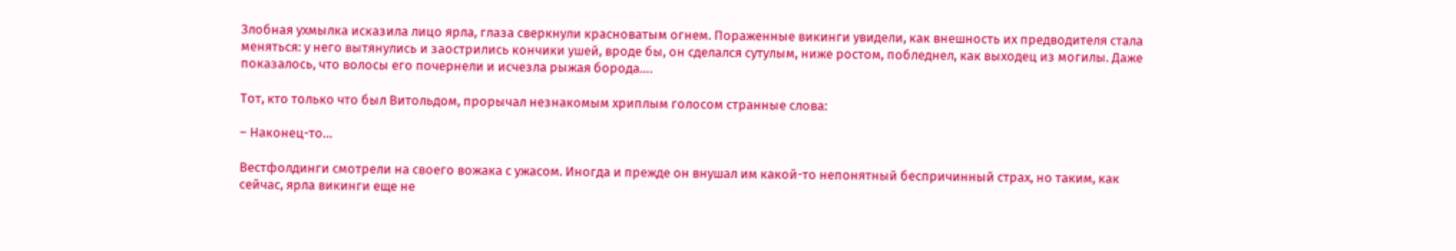Злобная ухмылка исказила лицо ярла, глаза сверкнули красноватым огнем. Пораженные викинги увидели, как внешность их предводителя стала меняться: у него вытянулись и заострились кончики ушей, вроде бы, он сделался сутулым, ниже ростом, побледнел, как выходец из могилы. Даже показалось, что волосы его почернели и исчезла рыжая борода….

Тот, кто только что был Витольдом, прорычал незнакомым хриплым голосом странные слова:

– Наконец-то…

Вестфолдинги смотрели на своего вожака с ужасом. Иногда и прежде он внушал им какой-то непонятный беспричинный страх, но таким, как сейчас, ярла викинги еще не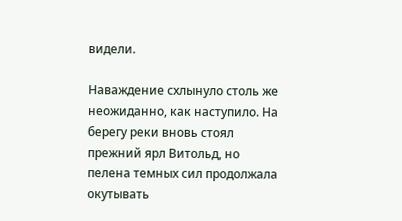видели.

Наваждение схлынуло столь же неожиданно, как наступило. На берегу реки вновь стоял прежний ярл Витольд, но пелена темных сил продолжала окутывать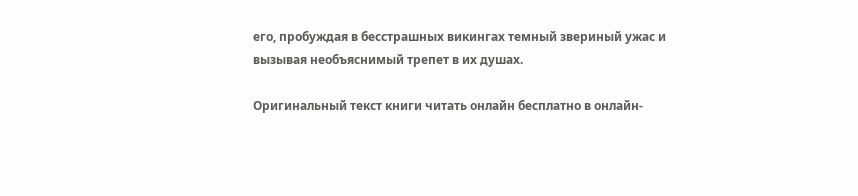его, пробуждая в бесстрашных викингах темный звериный ужас и вызывая необъяснимый трепет в их душах.

Оригинальный текст книги читать онлайн бесплатно в онлайн-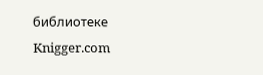библиотеке Knigger.com